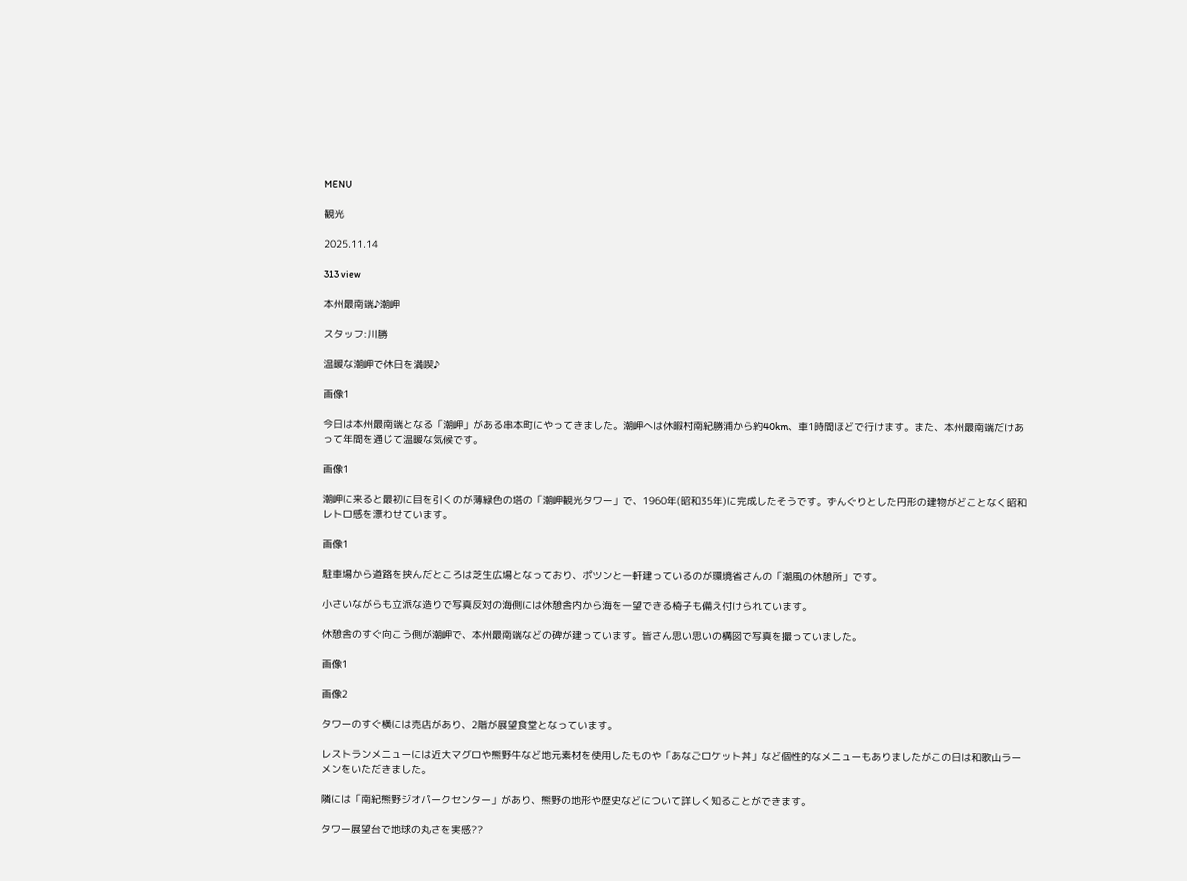MENU

観光

2025.11.14

313 view

本州最南端♪潮岬

スタッフ:川勝

温暖な潮岬で休日を満喫♪

画像1

今日は本州最南端となる「潮岬」がある串本町にやってきました。潮岬へは休暇村南紀勝浦から約40km、車1時間ほどで行けます。また、本州最南端だけあって年間を通じて温暖な気候です。

画像1

潮岬に来ると最初に目を引くのが薄緑色の塔の「潮岬観光タワー」で、1960年(昭和35年)に完成したそうです。ずんぐりとした円形の建物がどことなく昭和レトロ感を漂わせています。

画像1

駐車場から道路を挟んだところは芝生広場となっており、ポツンと一軒建っているのが環境省さんの「潮風の休憩所」です。

小さいながらも立派な造りで写真反対の海側には休憩舎内から海を一望できる椅子も備え付けられています。

休憩舎のすぐ向こう側が潮岬で、本州最南端などの碑が建っています。皆さん思い思いの構図で写真を撮っていました。

画像1

画像2

タワーのすぐ横には売店があり、2階が展望食堂となっています。

レストランメニューには近大マグロや熊野牛など地元素材を使用したものや「あなごロケット丼」など個性的なメニューもありましたがこの日は和歌山ラーメンをいただきました。

隣には「南紀熊野ジオパークセンター」があり、熊野の地形や歴史などについて詳しく知ることができます。

タワー展望台で地球の丸さを実感??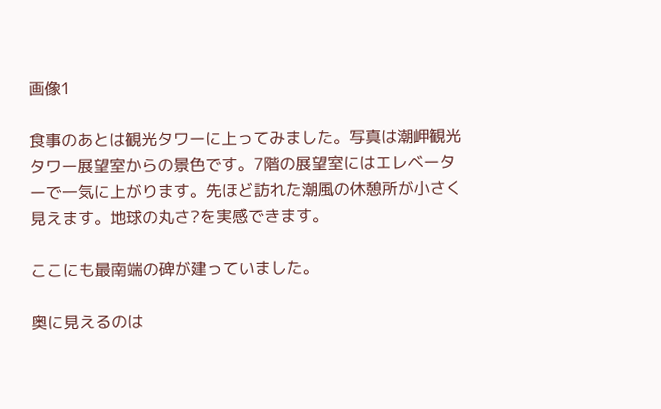画像1

食事のあとは観光タワーに上ってみました。写真は潮岬観光タワー展望室からの景色です。7階の展望室にはエレベーターで一気に上がります。先ほど訪れた潮風の休憩所が小さく見えます。地球の丸さ?を実感できます。

ここにも最南端の碑が建っていました。

奥に見えるのは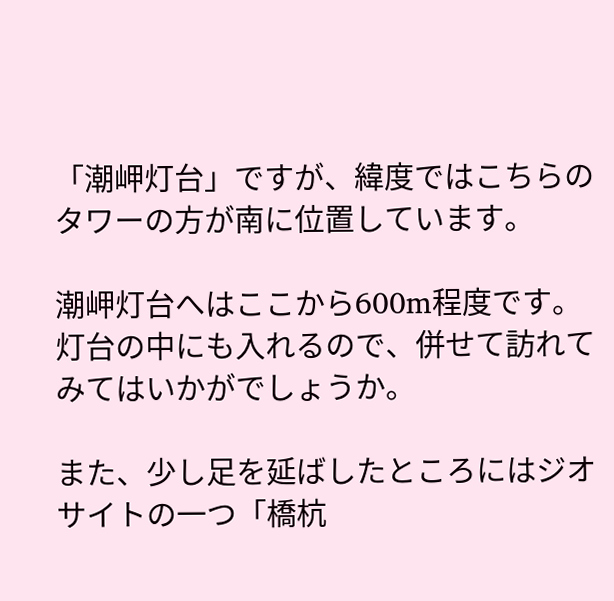「潮岬灯台」ですが、緯度ではこちらのタワーの方が南に位置しています。

潮岬灯台へはここから600m程度です。灯台の中にも入れるので、併せて訪れてみてはいかがでしょうか。

また、少し足を延ばしたところにはジオサイトの一つ「橋杭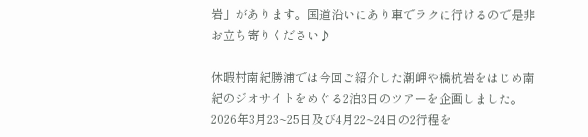岩」があります。国道沿いにあり車でラクに行けるので是非お立ち寄りください♪

休暇村南紀勝浦では今回ご紹介した潮岬や橋杭岩をはじめ南紀のジオサイトをめぐる2泊3日のツアーを企画しました。2026年3月23~25日及び4月22~24日の2行程を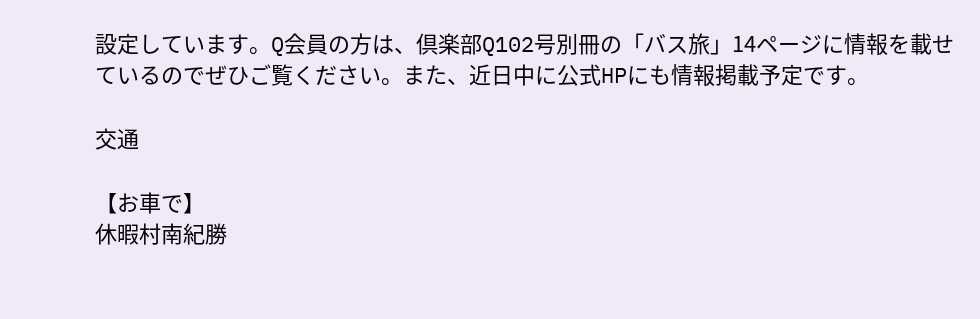設定しています。Q会員の方は、倶楽部Q102号別冊の「バス旅」14ページに情報を載せているのでぜひご覧ください。また、近日中に公式HPにも情報掲載予定です。

交通

【お車で】
休暇村南紀勝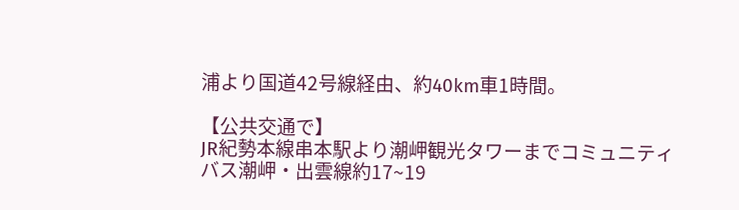浦より国道42号線経由、約40km車1時間。

【公共交通で】
JR紀勢本線串本駅より潮岬観光タワーまでコミュニティバス潮岬・出雲線約17~19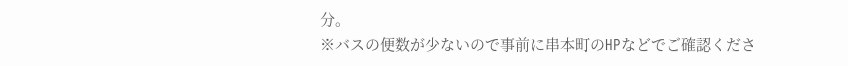分。
※バスの便数が少ないので事前に串本町のHPなどでご確認くださ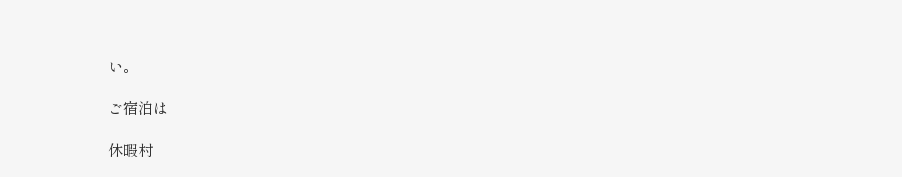い。

ご宿泊は

休暇村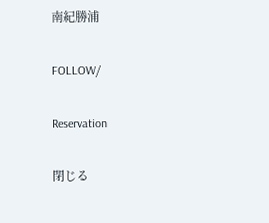南紀勝浦

FOLLOW/

Reservation

閉じる